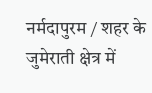नर्मदापुरम / शहर के जुमेराती क्षेत्र में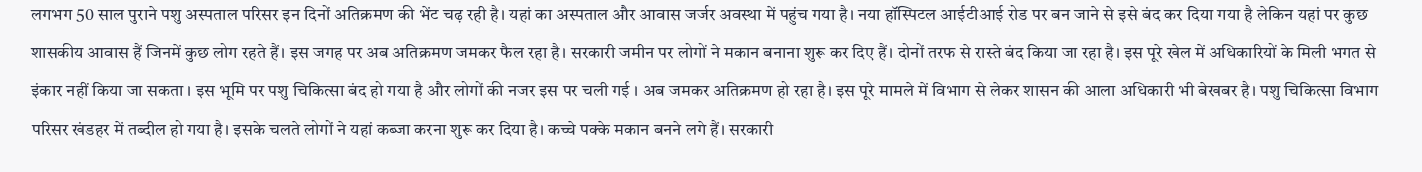लगभग 50 साल पुराने पशु अस्पताल परिसर इन दिनों अतिक्रमण की भेंट चढ़ रही है। यहां का अस्पताल और आवास जर्जर अवस्था में पहुंच गया है। नया हॉस्पिटल आईटीआई रोड पर बन जाने से इसे बंद कर दिया गया है लेकिन यहां पर कुछ शासकीय आवास हैं जिनमें कुछ लोग रहते हैं। इस जगह पर अब अतिक्रमण जमकर फैल रहा है। सरकारी जमीन पर लोगों ने मकान बनाना शुरू कर दिए हैं। दोनों तरफ से रास्ते बंद किया जा रहा है। इस पूरे खेल में अधिकारियों के मिली भगत से इंकार नहीं किया जा सकता । इस भूमि पर पशु चिकित्सा बंद हो गया है और लोगों की नजर इस पर चली गई । अब जमकर अतिक्रमण हो रहा है। इस पूरे मामले में विभाग से लेकर शासन की आला अधिकारी भी बेखबर है। पशु चिकित्सा विभाग परिसर खंडहर में तब्दील हो गया है। इसके चलते लोगों ने यहां कब्जा करना शुरू कर दिया है। कच्चे पक्के मकान बनने लगे हैं। सरकारी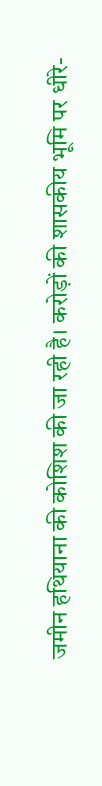जमीन हथियाना की कोशिश की जा रही है। करोड़ों की शासकीय भूमि पर धीरे-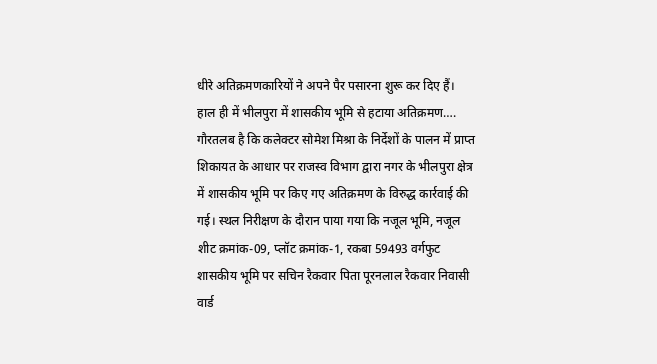धीरे अतिक्रमणकारियों ने अपने पैर पसारना शुरू कर दिए हैं।
हाल ही में भीलपुरा में शासकीय भूमि से हटाया अतिक्रमण….
गौरतलब है कि कलेक्टर सोमेश मिश्रा के निर्देशों के पालन में प्राप्त शिकायत के आधार पर राजस्व विभाग द्वारा नगर के भीलपुरा क्षेत्र में शासकीय भूमि पर किए गए अतिक्रमण के विरुद्ध कार्रवाई की गई। स्थल निरीक्षण के दौरान पाया गया कि नजूल भूमि, नजूल शीट क्रमांक-09, प्लॉट क्रमांक-1, रकबा 59493 वर्गफुट शासकीय भूमि पर सचिन रैकवार पिता पूरनलाल रैकवार निवासी वार्ड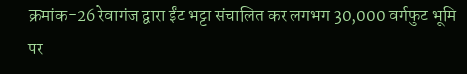क्रमांक-26 रेवागंज द्वारा ईंट भट्टा संचालित कर लगभग 30,000 वर्गफुट भूमि पर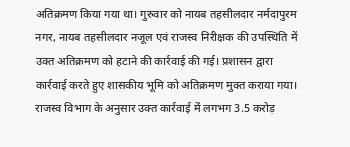अतिक्रमण किया गया था। गुरुवार को नायब तहसीलदार नर्मदापुरम नगर, नायब तहसीलदार नजूल एवं राजस्व निरीक्षक की उपस्थिति में उक्त अतिक्रमण को हटाने की कार्रवाई की गई। प्रशासन द्वारा कार्रवाई करते हुए शासकीय भूमि को अतिक्रमण मुक्त कराया गया। राजस्व विभाग के अनुसार उक्त कार्रवाई में लगभग 3.5 करोड़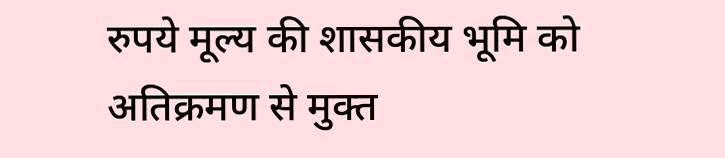रुपये मूल्य की शासकीय भूमि को अतिक्रमण से मुक्त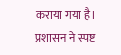कराया गया है। प्रशासन ने स्पष्ट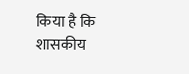किया है कि शासकीय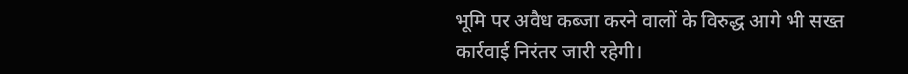भूमि पर अवैध कब्जा करने वालों के विरुद्ध आगे भी सख्त कार्रवाई निरंतर जारी रहेगी।